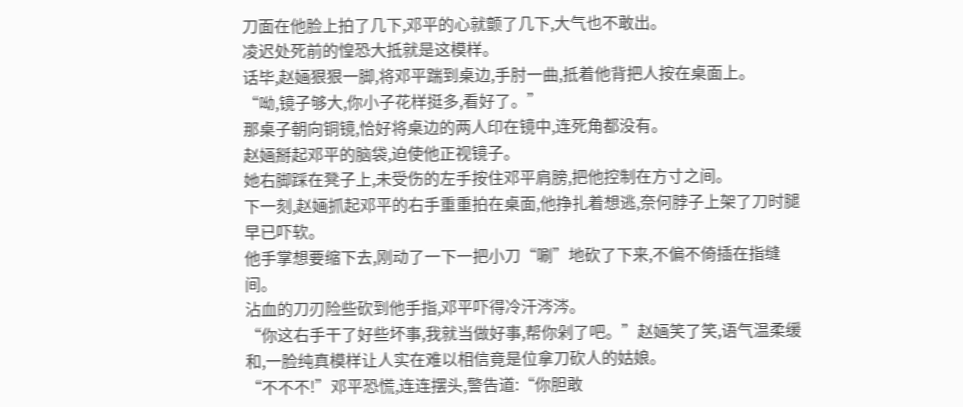刀面在他脸上拍了几下,邓平的心就颤了几下,大气也不敢出。
凌迟处死前的惶恐大抵就是这模样。
话毕,赵婳狠狠一脚,将邓平踹到桌边,手肘一曲,抵着他背把人按在桌面上。
“呦,镜子够大,你小子花样挺多,看好了。”
那桌子朝向铜镜,恰好将桌边的两人印在镜中,连死角都没有。
赵婳掰起邓平的脑袋,迫使他正视镜子。
她右脚踩在凳子上,未受伤的左手按住邓平肩膀,把他控制在方寸之间。
下一刻,赵婳抓起邓平的右手重重拍在桌面,他挣扎着想逃,奈何脖子上架了刀时腿早已吓软。
他手掌想要缩下去,刚动了一下一把小刀“唰”地砍了下来,不偏不倚插在指缝间。
沾血的刀刃险些砍到他手指,邓平吓得冷汗涔涔。
“你这右手干了好些坏事,我就当做好事,帮你剁了吧。”赵婳笑了笑,语气温柔缓和,一脸纯真模样让人实在难以相信竟是位拿刀砍人的姑娘。
“不不不!”邓平恐慌,连连摆头,警告道:“你胆敢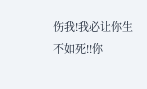伤我!我必让你生不如死!!你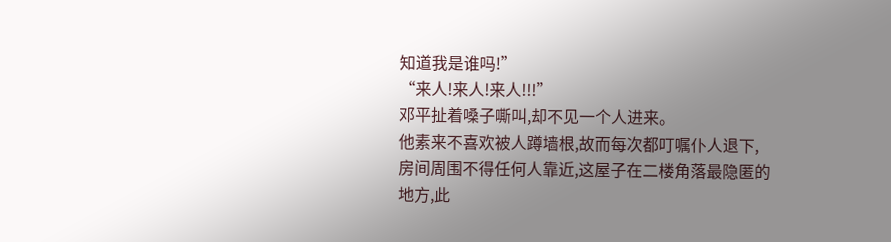知道我是谁吗!”
“来人!来人!来人!!!”
邓平扯着嗓子嘶叫,却不见一个人进来。
他素来不喜欢被人蹲墙根,故而每次都叮嘱仆人退下,房间周围不得任何人靠近,这屋子在二楼角落最隐匿的地方,此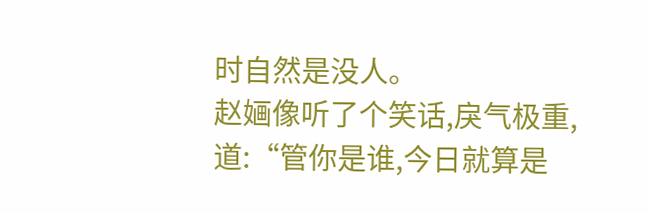时自然是没人。
赵婳像听了个笑话,戾气极重,道:“管你是谁,今日就算是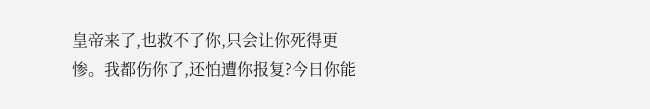皇帝来了,也救不了你,只会让你死得更惨。我都伤你了,还怕遭你报复?今日你能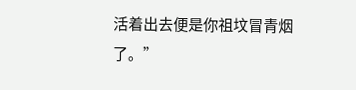活着出去便是你祖坟冒青烟了。”